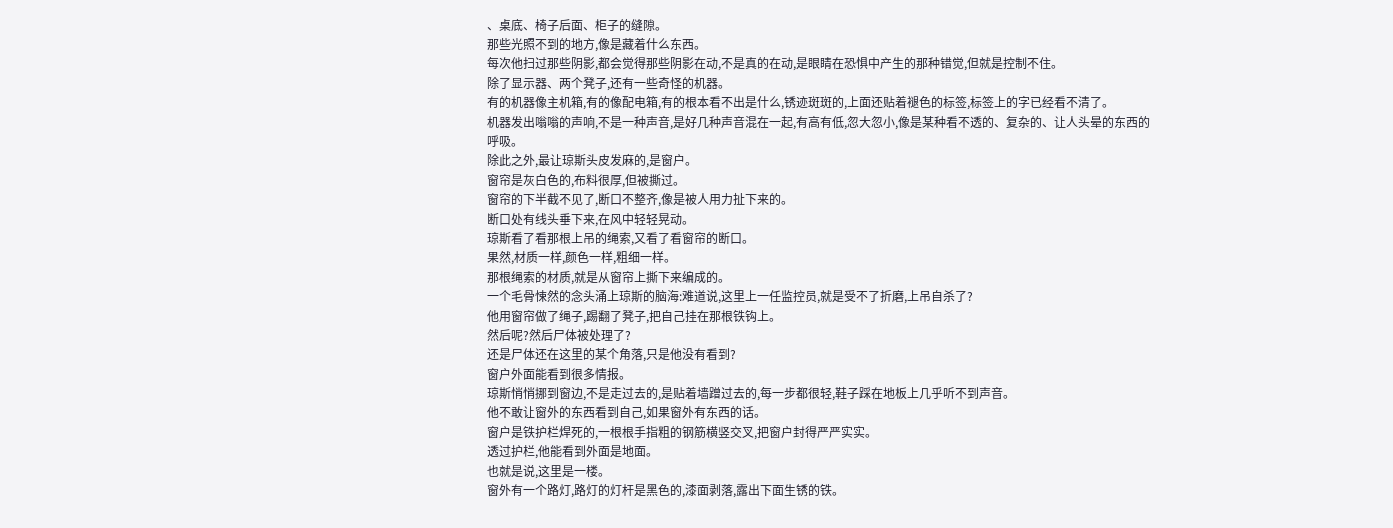、桌底、椅子后面、柜子的缝隙。
那些光照不到的地方,像是藏着什么东西。
每次他扫过那些阴影,都会觉得那些阴影在动,不是真的在动,是眼睛在恐惧中产生的那种错觉,但就是控制不住。
除了显示器、两个凳子,还有一些奇怪的机器。
有的机器像主机箱,有的像配电箱,有的根本看不出是什么,锈迹斑斑的,上面还贴着褪色的标签,标签上的字已经看不清了。
机器发出嗡嗡的声响,不是一种声音,是好几种声音混在一起,有高有低,忽大忽小,像是某种看不透的、复杂的、让人头晕的东西的呼吸。
除此之外,最让琼斯头皮发麻的,是窗户。
窗帘是灰白色的,布料很厚,但被撕过。
窗帘的下半截不见了,断口不整齐,像是被人用力扯下来的。
断口处有线头垂下来,在风中轻轻晃动。
琼斯看了看那根上吊的绳索,又看了看窗帘的断口。
果然,材质一样,颜色一样,粗细一样。
那根绳索的材质,就是从窗帘上撕下来编成的。
一个毛骨悚然的念头涌上琼斯的脑海:难道说,这里上一任监控员,就是受不了折磨,上吊自杀了?
他用窗帘做了绳子,踢翻了凳子,把自己挂在那根铁钩上。
然后呢?然后尸体被处理了?
还是尸体还在这里的某个角落,只是他没有看到?
窗户外面能看到很多情报。
琼斯悄悄挪到窗边,不是走过去的,是贴着墙蹭过去的,每一步都很轻,鞋子踩在地板上几乎听不到声音。
他不敢让窗外的东西看到自己,如果窗外有东西的话。
窗户是铁护栏焊死的,一根根手指粗的钢筋横竖交叉,把窗户封得严严实实。
透过护栏,他能看到外面是地面。
也就是说,这里是一楼。
窗外有一个路灯,路灯的灯杆是黑色的,漆面剥落,露出下面生锈的铁。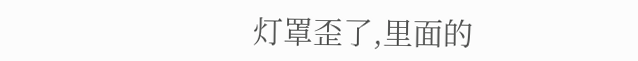灯罩歪了,里面的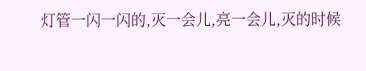灯管一闪一闪的,灭一会儿,亮一会儿,灭的时候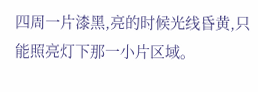四周一片漆黑,亮的时候光线昏黄,只能照亮灯下那一小片区域。